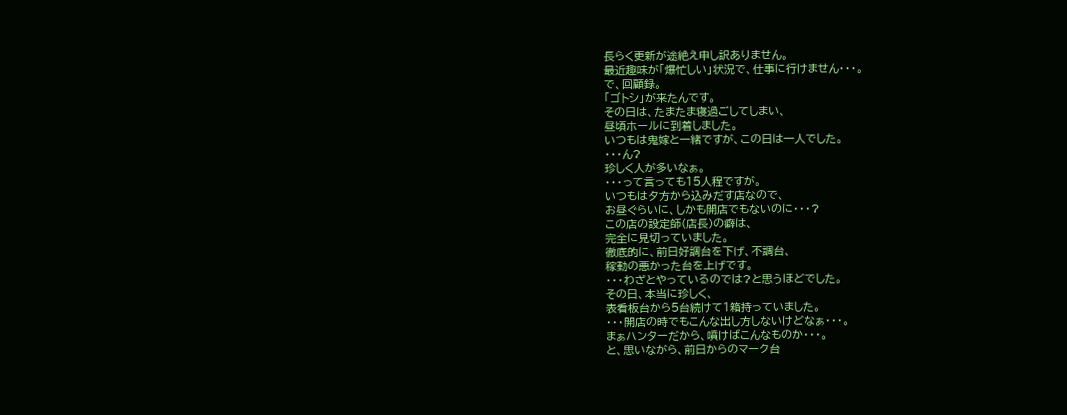長らく更新が途絶え申し訳ありません。
最近趣味が「爆忙しい」状況で、仕事に行けません・・・。
で、回顧録。
「ゴトシ」が来たんです。
その日は、たまたま寝過ごしてしまい、
昼頃ホールに到着しました。
いつもは鬼嫁と一緒ですが、この日は一人でした。
・・・ん?
珍しく人が多いなぁ。
・・・って言っても15人程ですが。
いつもは夕方から込みだす店なので、
お昼ぐらいに、しかも開店でもないのに・・・?
この店の設定師(店長)の癖は、
完全に見切っていました。
徹底的に、前日好調台を下げ、不調台、
稼動の悪かった台を上げです。
・・・わざとやっているのでは?と思うほどでした。
その日、本当に珍しく、
表看板台から5台続けて1箱持っていました。
・・・開店の時でもこんな出し方しないけどなぁ・・・。
まぁハンターだから、噴けばこんなものか・・・。
と、思いながら、前日からのマーク台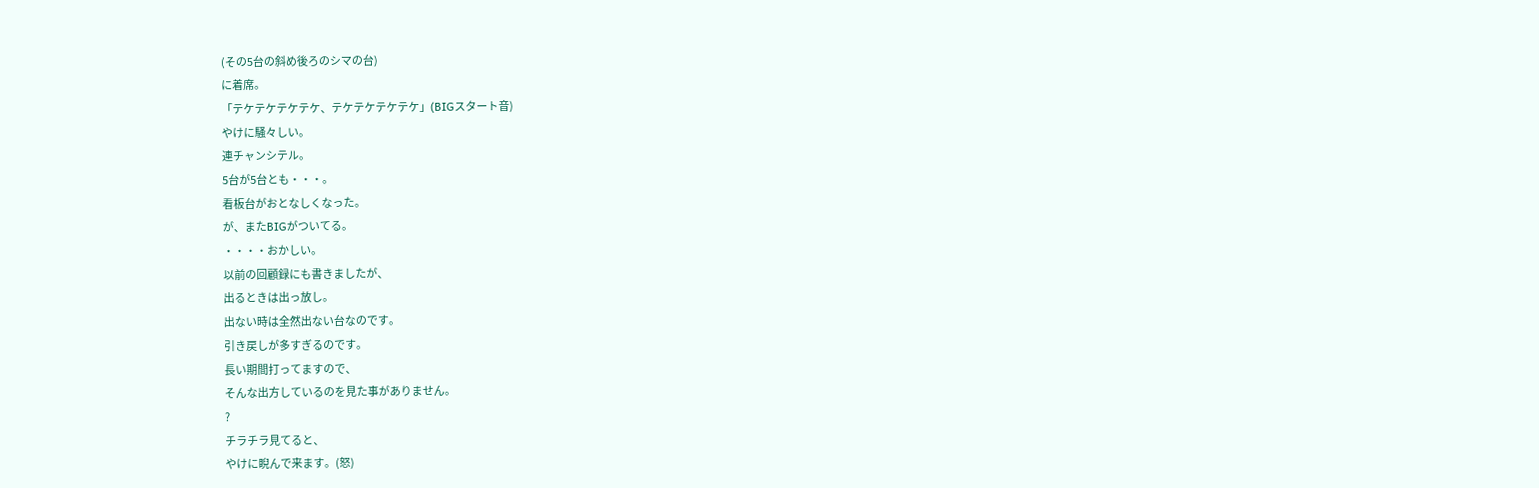(その5台の斜め後ろのシマの台)
に着席。
「テケテケテケテケ、テケテケテケテケ」(BIGスタート音)
やけに騒々しい。
連チャンシテル。
5台が5台とも・・・。
看板台がおとなしくなった。
が、またBIGがついてる。
・・・・おかしい。
以前の回顧録にも書きましたが、
出るときは出っ放し。
出ない時は全然出ない台なのです。
引き戻しが多すぎるのです。
長い期間打ってますので、
そんな出方しているのを見た事がありません。
?
チラチラ見てると、
やけに睨んで来ます。(怒)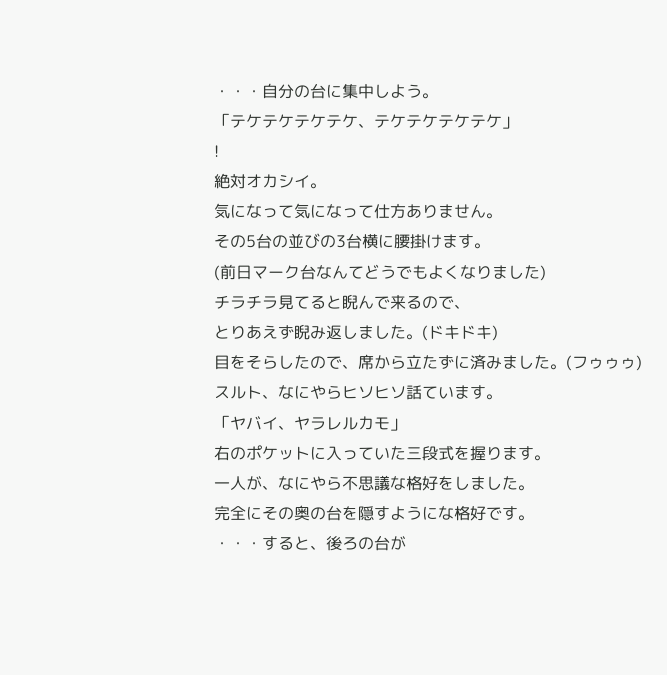・・・自分の台に集中しよう。
「テケテケテケテケ、テケテケテケテケ」
!
絶対オカシイ。
気になって気になって仕方ありません。
その5台の並びの3台横に腰掛けます。
(前日マーク台なんてどうでもよくなりました)
チラチラ見てると睨んで来るので、
とりあえず睨み返しました。(ドキドキ)
目をそらしたので、席から立たずに済みました。(フゥゥゥ)
スルト、なにやらヒソヒソ話ています。
「ヤバイ、ヤラレルカモ」
右のポケットに入っていた三段式を握ります。
一人が、なにやら不思議な格好をしました。
完全にその奥の台を隠すようにな格好です。
・・・すると、後ろの台が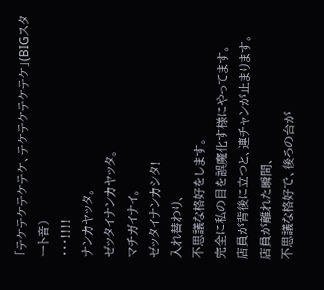「テケテケテケテケ、テケテケテケテケ」(BIGスタート音)
・・・!!!!
ナンカヤッタ。
ゼッタイナンカヤッタ。
マチガイナイ。
ゼッタイナンカシタ!
入れ替わり、
不思議な格好をします。
完全に私の目を誤魔化す様にやってます。
店員が背後に立つと、連チャンが止まります。
店員が離れた瞬間、
不思議な格好で、後ろの台が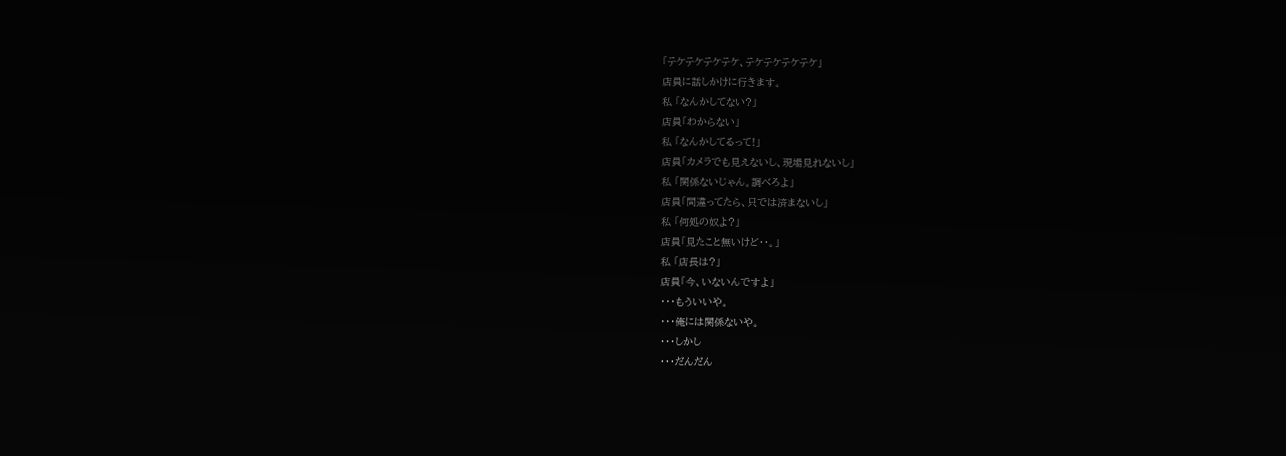「テケテケテケテケ、テケテケテケテケ」
店員に話しかけに行きます。
私 「なんかしてない?」
店員「わからない」
私 「なんかしてるって!」
店員「カメラでも見えないし、現場見れないし」
私 「関係ないじゃん。調べろよ」
店員「間違ってたら、只では済まないし」
私 「何処の奴よ?」
店員「見たこと無いけど・・。」
私 「店長は?」
店員「今、いないんですよ」
・・・もういいや。
・・・俺には関係ないや。
・・・しかし
・・・だんだん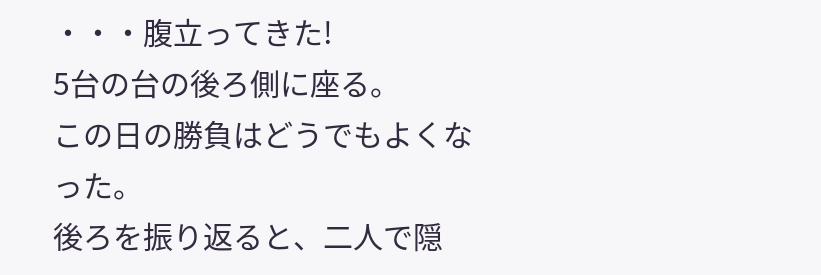・・・腹立ってきた!
5台の台の後ろ側に座る。
この日の勝負はどうでもよくなった。
後ろを振り返ると、二人で隠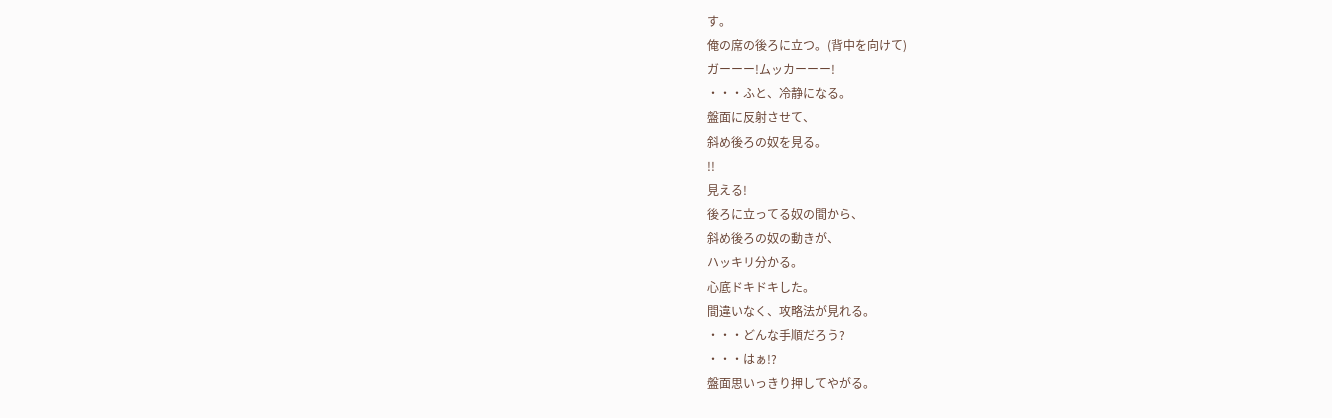す。
俺の席の後ろに立つ。(背中を向けて)
ガーーー!ムッカーーー!
・・・ふと、冷静になる。
盤面に反射させて、
斜め後ろの奴を見る。
!!
見える!
後ろに立ってる奴の間から、
斜め後ろの奴の動きが、
ハッキリ分かる。
心底ドキドキした。
間違いなく、攻略法が見れる。
・・・どんな手順だろう?
・・・はぁ!?
盤面思いっきり押してやがる。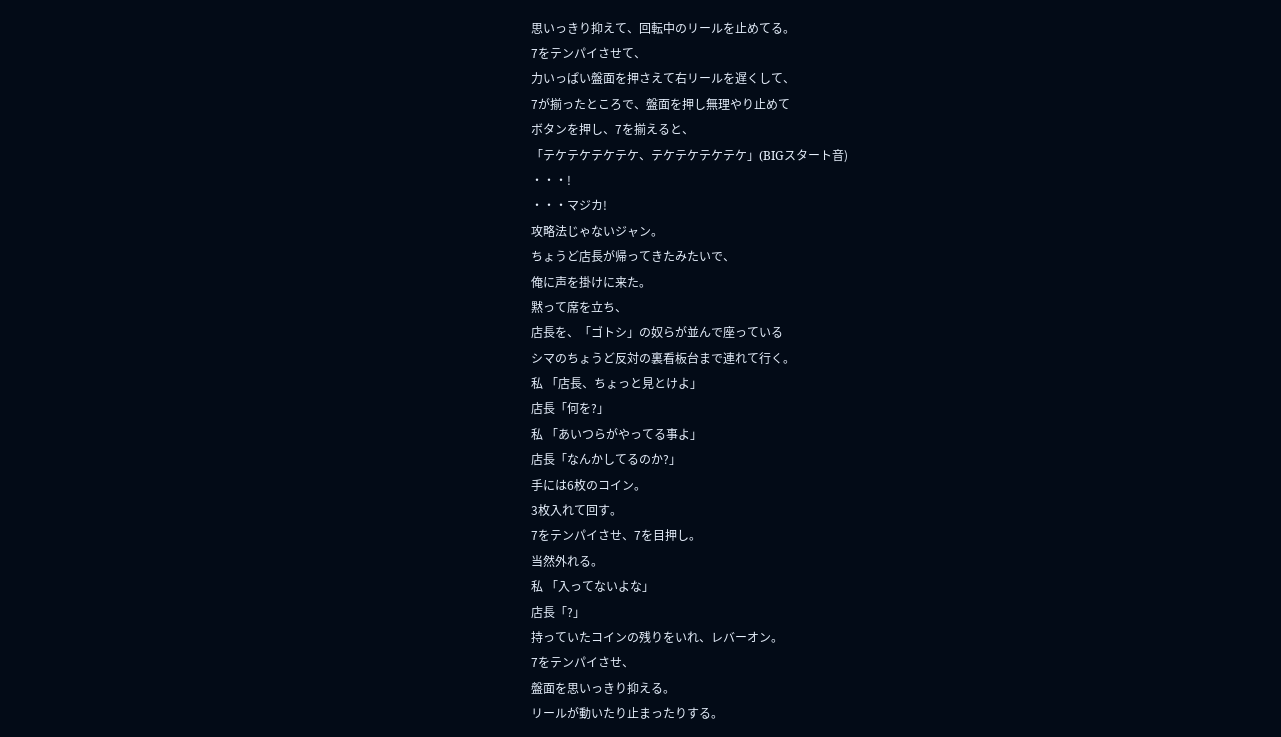思いっきり抑えて、回転中のリールを止めてる。
7をテンパイさせて、
力いっぱい盤面を押さえて右リールを遅くして、
7が揃ったところで、盤面を押し無理やり止めて
ボタンを押し、7を揃えると、
「テケテケテケテケ、テケテケテケテケ」(BIGスタート音)
・・・!
・・・マジカ!
攻略法じゃないジャン。
ちょうど店長が帰ってきたみたいで、
俺に声を掛けに来た。
黙って席を立ち、
店長を、「ゴトシ」の奴らが並んで座っている
シマのちょうど反対の裏看板台まで連れて行く。
私 「店長、ちょっと見とけよ」
店長「何を?」
私 「あいつらがやってる事よ」
店長「なんかしてるのか?」
手には6枚のコイン。
3枚入れて回す。
7をテンパイさせ、7を目押し。
当然外れる。
私 「入ってないよな」
店長「?」
持っていたコインの残りをいれ、レバーオン。
7をテンパイさせ、
盤面を思いっきり抑える。
リールが動いたり止まったりする。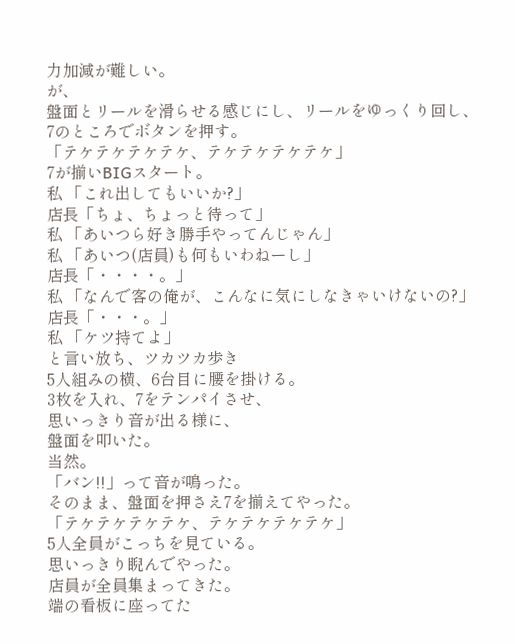力加減が難しい。
が、
盤面とリールを滑らせる感じにし、リールをゆっくり回し、
7のところでボタンを押す。
「テケテケテケテケ、テケテケテケテケ」
7が揃いBIGスタート。
私 「これ出してもいいか?」
店長「ちょ、ちょっと待って」
私 「あいつら好き勝手やってんじゃん」
私 「あいつ(店員)も何もいわねーし」
店長「・・・・。」
私 「なんで客の俺が、こんなに気にしなきゃいけないの?」
店長「・・・。」
私 「ケツ持てよ」
と言い放ち、ツカツカ歩き
5人組みの横、6台目に腰を掛ける。
3枚を入れ、7をテンパイさせ、
思いっきり音が出る様に、
盤面を叩いた。
当然。
「バン!!」って音が鳴った。
そのまま、盤面を押さえ7を揃えてやった。
「テケテケテケテケ、テケテケテケテケ」
5人全員がこっちを見ている。
思いっきり睨んでやった。
店員が全員集まってきた。
端の看板に座ってた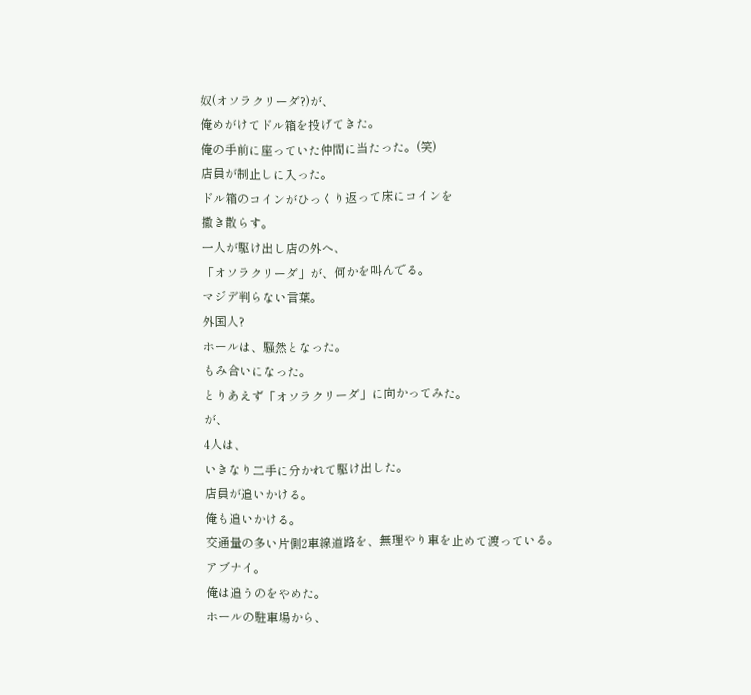奴(オソラクリーダ?)が、
俺めがけてドル箱を投げてきた。
俺の手前に座っていた仲間に当たった。(笑)
店員が制止しに入った。
ドル箱のコインがひっくり返って床にコインを
撒き散らす。
一人が駆け出し店の外へ、
「オソラクリーダ」が、何かを叫んでる。
マジデ判らない言葉。
外国人?
ホールは、騒然となった。
もみ合いになった。
とりあえず「オソラクリーダ」に向かってみた。
が、
4人は、
いきなり二手に分かれて駆け出した。
店員が追いかける。
俺も追いかける。
交通量の多い片側2車線道路を、無理やり車を止めて渡っている。
アブナイ。
俺は追うのをやめた。
ホールの駐車場から、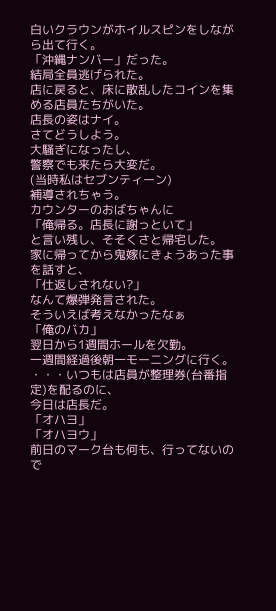白いクラウンがホイルスピンをしながら出て行く。
「沖縄ナンバー」だった。
結局全員逃げられた。
店に戻ると、床に散乱したコインを集める店員たちがいた。
店長の姿はナイ。
さてどうしよう。
大騒ぎになったし、
警察でも来たら大変だ。
(当時私はセブンティーン)
補導されちゃう。
カウンターのおばちゃんに
「俺帰る。店長に謝っといて」
と言い残し、そそくさと帰宅した。
家に帰ってから鬼嫁にきょうあった事を話すと、
「仕返しされない?」
なんて爆弾発言された。
そういえば考えなかったなぁ
「俺のバカ」
翌日から1週間ホールを欠勤。
一週間経過後朝一モーニングに行く。
・・・いつもは店員が整理券(台番指定)を配るのに、
今日は店長だ。
「オハヨ」
「オハヨウ」
前日のマーク台も何も、行ってないので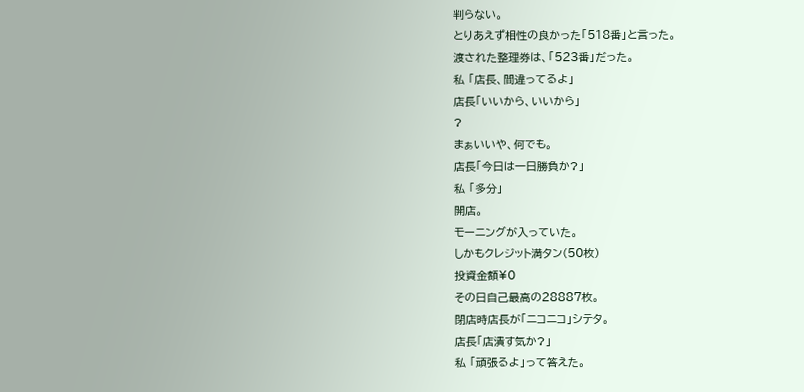判らない。
とりあえず相性の良かった「518番」と言った。
渡された整理券は、「523番」だった。
私 「店長、間違ってるよ」
店長「いいから、いいから」
?
まぁいいや、何でも。
店長「今日は一日勝負か?」
私 「多分」
開店。
モーニングが入っていた。
しかもクレジット満タン(50枚)
投資金額¥0
その日自己最高の28887枚。
閉店時店長が「ニコニコ」シテタ。
店長「店潰す気か?」
私 「頑張るよ」って答えた。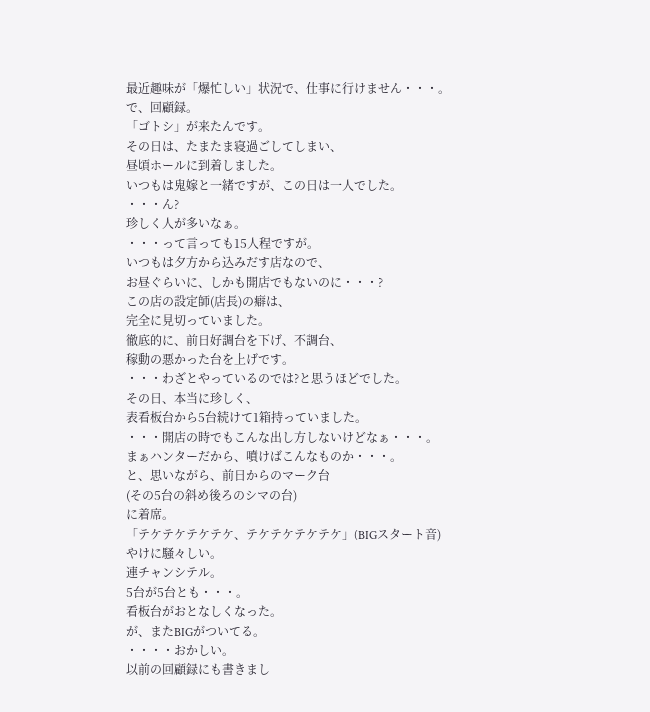最近趣味が「爆忙しい」状況で、仕事に行けません・・・。
で、回顧録。
「ゴトシ」が来たんです。
その日は、たまたま寝過ごしてしまい、
昼頃ホールに到着しました。
いつもは鬼嫁と一緒ですが、この日は一人でした。
・・・ん?
珍しく人が多いなぁ。
・・・って言っても15人程ですが。
いつもは夕方から込みだす店なので、
お昼ぐらいに、しかも開店でもないのに・・・?
この店の設定師(店長)の癖は、
完全に見切っていました。
徹底的に、前日好調台を下げ、不調台、
稼動の悪かった台を上げです。
・・・わざとやっているのでは?と思うほどでした。
その日、本当に珍しく、
表看板台から5台続けて1箱持っていました。
・・・開店の時でもこんな出し方しないけどなぁ・・・。
まぁハンターだから、噴けばこんなものか・・・。
と、思いながら、前日からのマーク台
(その5台の斜め後ろのシマの台)
に着席。
「テケテケテケテケ、テケテケテケテケ」(BIGスタート音)
やけに騒々しい。
連チャンシテル。
5台が5台とも・・・。
看板台がおとなしくなった。
が、またBIGがついてる。
・・・・おかしい。
以前の回顧録にも書きまし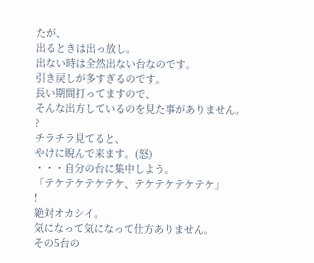たが、
出るときは出っ放し。
出ない時は全然出ない台なのです。
引き戻しが多すぎるのです。
長い期間打ってますので、
そんな出方しているのを見た事がありません。
?
チラチラ見てると、
やけに睨んで来ます。(怒)
・・・自分の台に集中しよう。
「テケテケテケテケ、テケテケテケテケ」
!
絶対オカシイ。
気になって気になって仕方ありません。
その5台の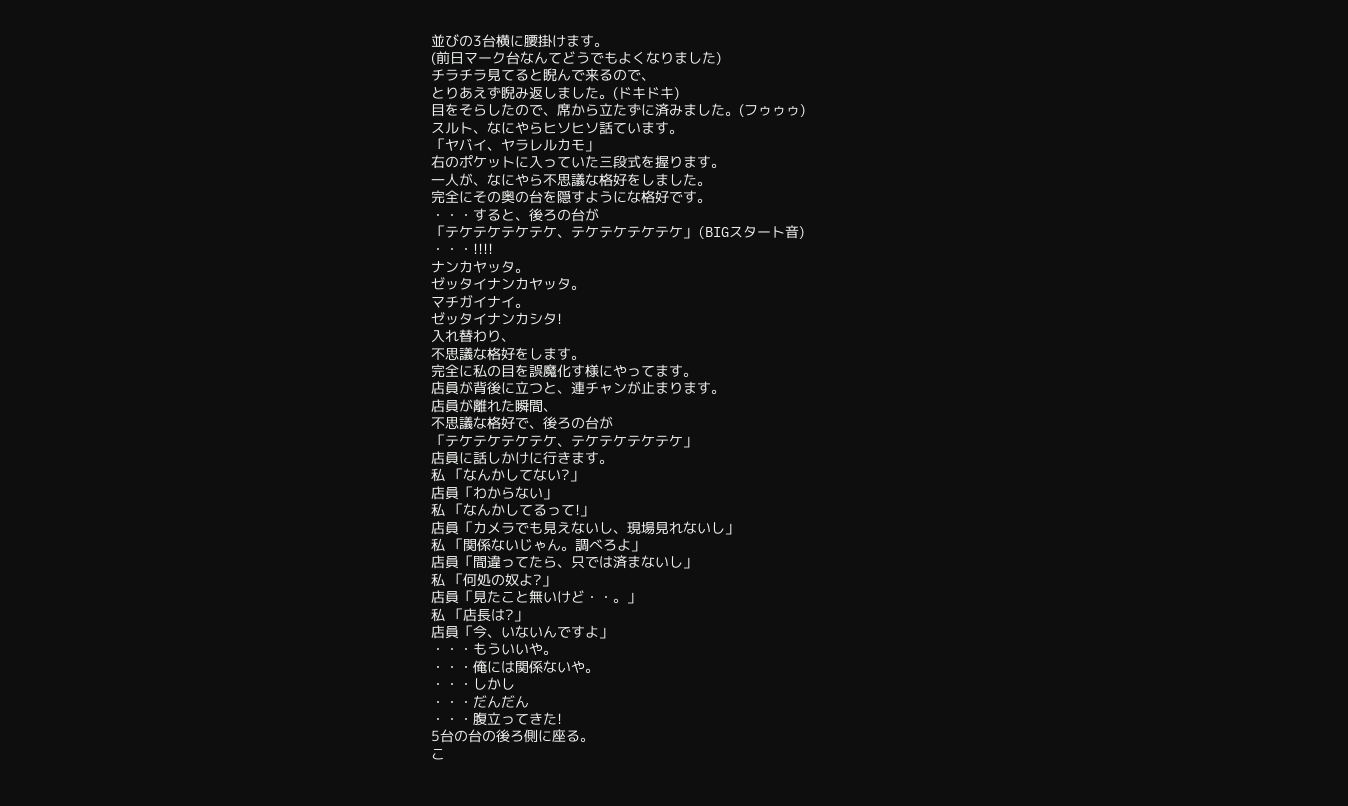並びの3台横に腰掛けます。
(前日マーク台なんてどうでもよくなりました)
チラチラ見てると睨んで来るので、
とりあえず睨み返しました。(ドキドキ)
目をそらしたので、席から立たずに済みました。(フゥゥゥ)
スルト、なにやらヒソヒソ話ています。
「ヤバイ、ヤラレルカモ」
右のポケットに入っていた三段式を握ります。
一人が、なにやら不思議な格好をしました。
完全にその奥の台を隠すようにな格好です。
・・・すると、後ろの台が
「テケテケテケテケ、テケテケテケテケ」(BIGスタート音)
・・・!!!!
ナンカヤッタ。
ゼッタイナンカヤッタ。
マチガイナイ。
ゼッタイナンカシタ!
入れ替わり、
不思議な格好をします。
完全に私の目を誤魔化す様にやってます。
店員が背後に立つと、連チャンが止まります。
店員が離れた瞬間、
不思議な格好で、後ろの台が
「テケテケテケテケ、テケテケテケテケ」
店員に話しかけに行きます。
私 「なんかしてない?」
店員「わからない」
私 「なんかしてるって!」
店員「カメラでも見えないし、現場見れないし」
私 「関係ないじゃん。調べろよ」
店員「間違ってたら、只では済まないし」
私 「何処の奴よ?」
店員「見たこと無いけど・・。」
私 「店長は?」
店員「今、いないんですよ」
・・・もういいや。
・・・俺には関係ないや。
・・・しかし
・・・だんだん
・・・腹立ってきた!
5台の台の後ろ側に座る。
こ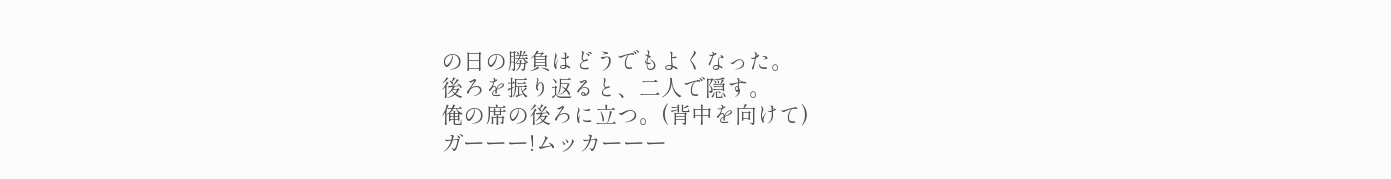の日の勝負はどうでもよくなった。
後ろを振り返ると、二人で隠す。
俺の席の後ろに立つ。(背中を向けて)
ガーーー!ムッカーーー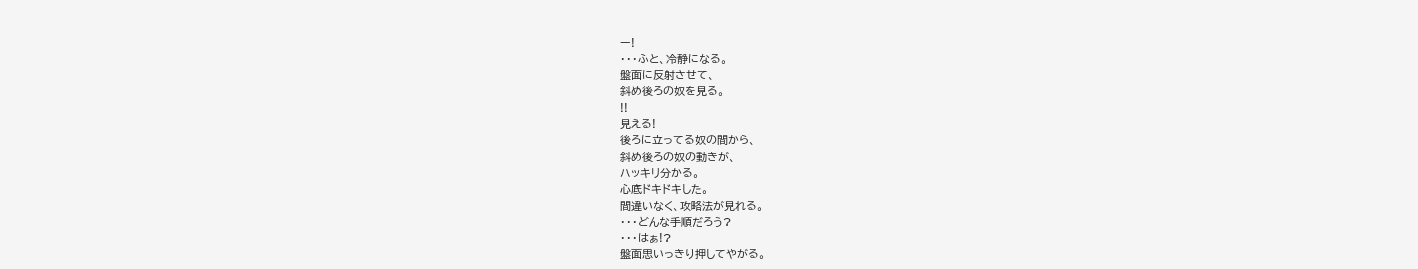ー!
・・・ふと、冷静になる。
盤面に反射させて、
斜め後ろの奴を見る。
!!
見える!
後ろに立ってる奴の間から、
斜め後ろの奴の動きが、
ハッキリ分かる。
心底ドキドキした。
間違いなく、攻略法が見れる。
・・・どんな手順だろう?
・・・はぁ!?
盤面思いっきり押してやがる。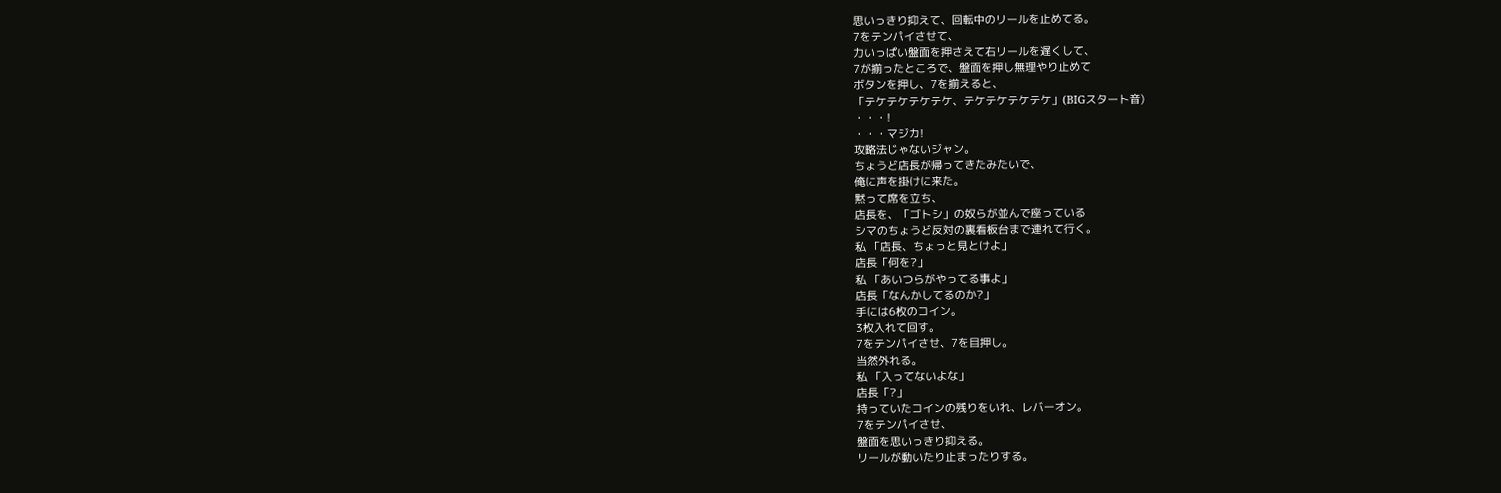思いっきり抑えて、回転中のリールを止めてる。
7をテンパイさせて、
力いっぱい盤面を押さえて右リールを遅くして、
7が揃ったところで、盤面を押し無理やり止めて
ボタンを押し、7を揃えると、
「テケテケテケテケ、テケテケテケテケ」(BIGスタート音)
・・・!
・・・マジカ!
攻略法じゃないジャン。
ちょうど店長が帰ってきたみたいで、
俺に声を掛けに来た。
黙って席を立ち、
店長を、「ゴトシ」の奴らが並んで座っている
シマのちょうど反対の裏看板台まで連れて行く。
私 「店長、ちょっと見とけよ」
店長「何を?」
私 「あいつらがやってる事よ」
店長「なんかしてるのか?」
手には6枚のコイン。
3枚入れて回す。
7をテンパイさせ、7を目押し。
当然外れる。
私 「入ってないよな」
店長「?」
持っていたコインの残りをいれ、レバーオン。
7をテンパイさせ、
盤面を思いっきり抑える。
リールが動いたり止まったりする。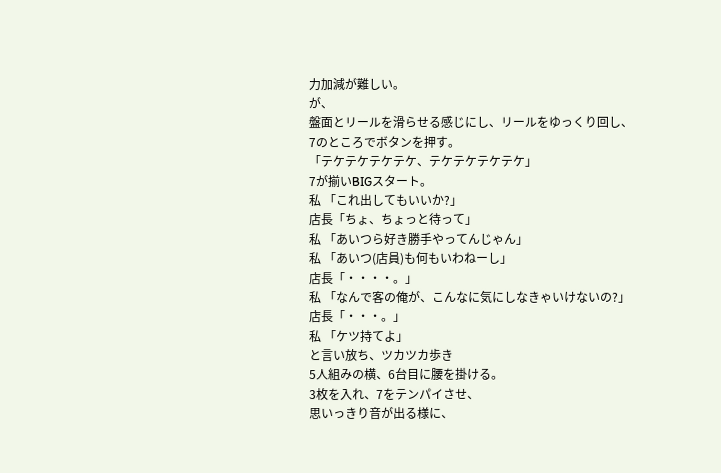力加減が難しい。
が、
盤面とリールを滑らせる感じにし、リールをゆっくり回し、
7のところでボタンを押す。
「テケテケテケテケ、テケテケテケテケ」
7が揃いBIGスタート。
私 「これ出してもいいか?」
店長「ちょ、ちょっと待って」
私 「あいつら好き勝手やってんじゃん」
私 「あいつ(店員)も何もいわねーし」
店長「・・・・。」
私 「なんで客の俺が、こんなに気にしなきゃいけないの?」
店長「・・・。」
私 「ケツ持てよ」
と言い放ち、ツカツカ歩き
5人組みの横、6台目に腰を掛ける。
3枚を入れ、7をテンパイさせ、
思いっきり音が出る様に、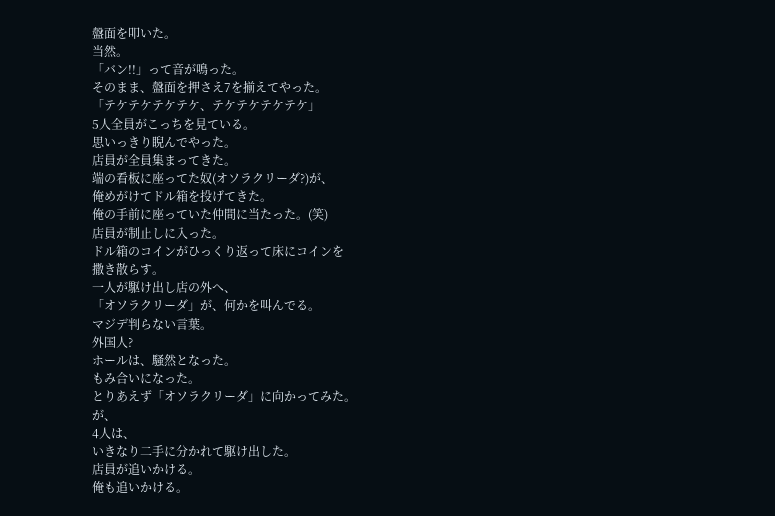盤面を叩いた。
当然。
「バン!!」って音が鳴った。
そのまま、盤面を押さえ7を揃えてやった。
「テケテケテケテケ、テケテケテケテケ」
5人全員がこっちを見ている。
思いっきり睨んでやった。
店員が全員集まってきた。
端の看板に座ってた奴(オソラクリーダ?)が、
俺めがけてドル箱を投げてきた。
俺の手前に座っていた仲間に当たった。(笑)
店員が制止しに入った。
ドル箱のコインがひっくり返って床にコインを
撒き散らす。
一人が駆け出し店の外へ、
「オソラクリーダ」が、何かを叫んでる。
マジデ判らない言葉。
外国人?
ホールは、騒然となった。
もみ合いになった。
とりあえず「オソラクリーダ」に向かってみた。
が、
4人は、
いきなり二手に分かれて駆け出した。
店員が追いかける。
俺も追いかける。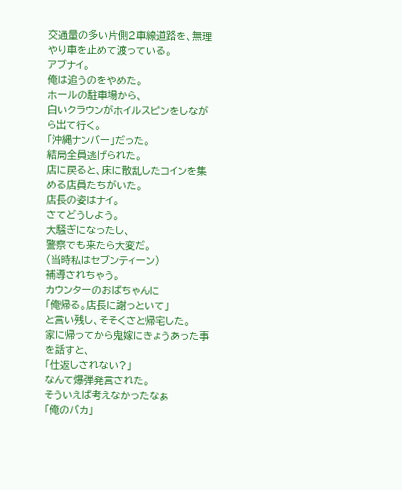交通量の多い片側2車線道路を、無理やり車を止めて渡っている。
アブナイ。
俺は追うのをやめた。
ホールの駐車場から、
白いクラウンがホイルスピンをしながら出て行く。
「沖縄ナンバー」だった。
結局全員逃げられた。
店に戻ると、床に散乱したコインを集める店員たちがいた。
店長の姿はナイ。
さてどうしよう。
大騒ぎになったし、
警察でも来たら大変だ。
(当時私はセブンティーン)
補導されちゃう。
カウンターのおばちゃんに
「俺帰る。店長に謝っといて」
と言い残し、そそくさと帰宅した。
家に帰ってから鬼嫁にきょうあった事を話すと、
「仕返しされない?」
なんて爆弾発言された。
そういえば考えなかったなぁ
「俺のバカ」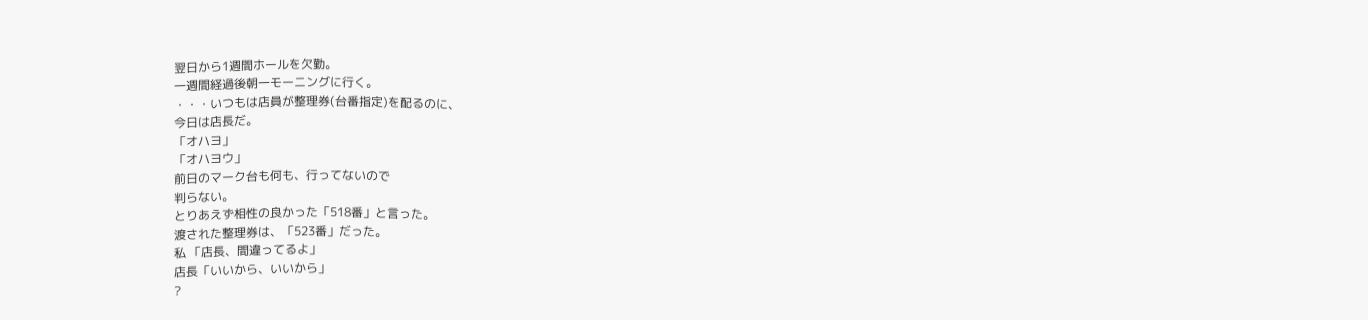翌日から1週間ホールを欠勤。
一週間経過後朝一モーニングに行く。
・・・いつもは店員が整理券(台番指定)を配るのに、
今日は店長だ。
「オハヨ」
「オハヨウ」
前日のマーク台も何も、行ってないので
判らない。
とりあえず相性の良かった「518番」と言った。
渡された整理券は、「523番」だった。
私 「店長、間違ってるよ」
店長「いいから、いいから」
?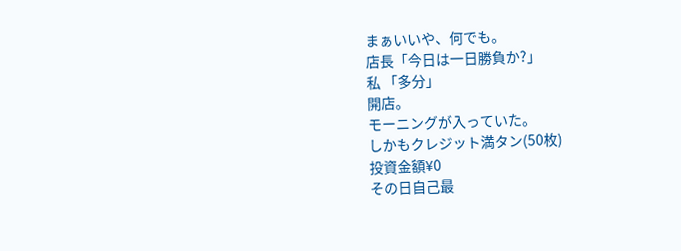まぁいいや、何でも。
店長「今日は一日勝負か?」
私 「多分」
開店。
モーニングが入っていた。
しかもクレジット満タン(50枚)
投資金額¥0
その日自己最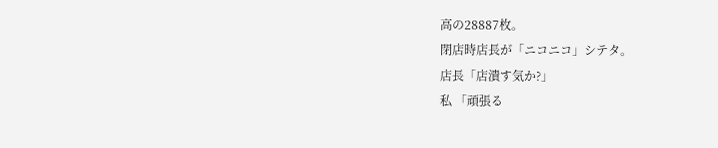高の28887枚。
閉店時店長が「ニコニコ」シテタ。
店長「店潰す気か?」
私 「頑張る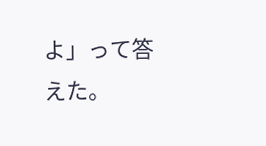よ」って答えた。